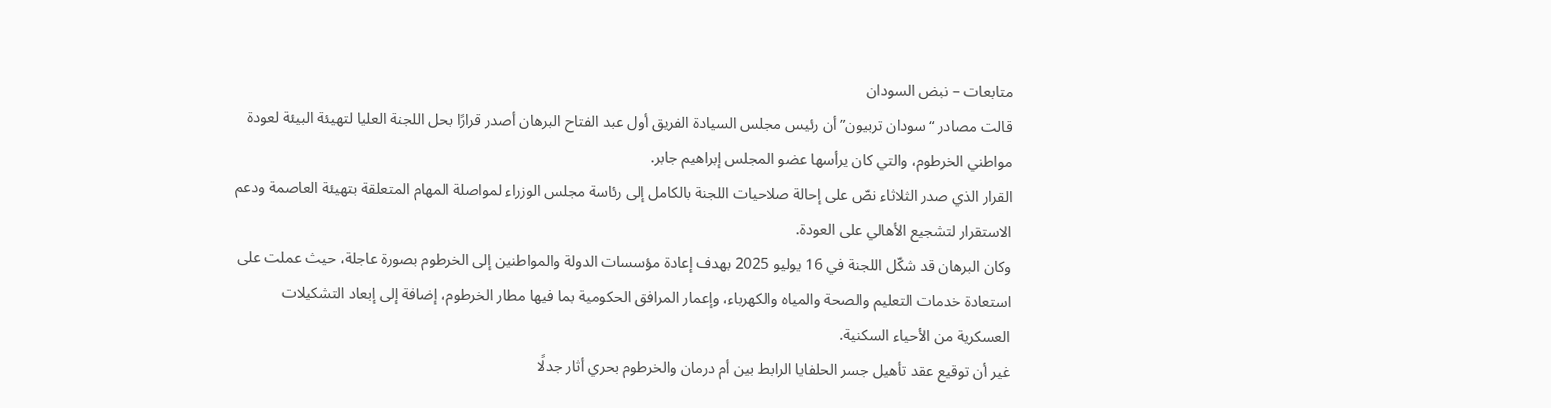متابعات – نبض السودان
قالت مصادر “سودان تربيون” أن رئيس مجلس السيادة الفريق أول عبد الفتاح البرهان أصدر قرارًا بحل اللجنة العليا لتهيئة البيئة لعودة مواطني الخرطوم، والتي كان يرأسها عضو المجلس إبراهيم جابر.
القرار الذي صدر الثلاثاء نصّ على إحالة صلاحيات اللجنة بالكامل إلى رئاسة مجلس الوزراء لمواصلة المهام المتعلقة بتهيئة العاصمة ودعم الاستقرار لتشجيع الأهالي على العودة.
وكان البرهان قد شكّل اللجنة في 16 يوليو 2025 بهدف إعادة مؤسسات الدولة والمواطنين إلى الخرطوم بصورة عاجلة، حيث عملت على استعادة خدمات التعليم والصحة والمياه والكهرباء، وإعمار المرافق الحكومية بما فيها مطار الخرطوم، إضافة إلى إبعاد التشكيلات العسكرية من الأحياء السكنية.
غير أن توقيع عقد تأهيل جسر الحلفايا الرابط بين أم درمان والخرطوم بحري أثار جدلًا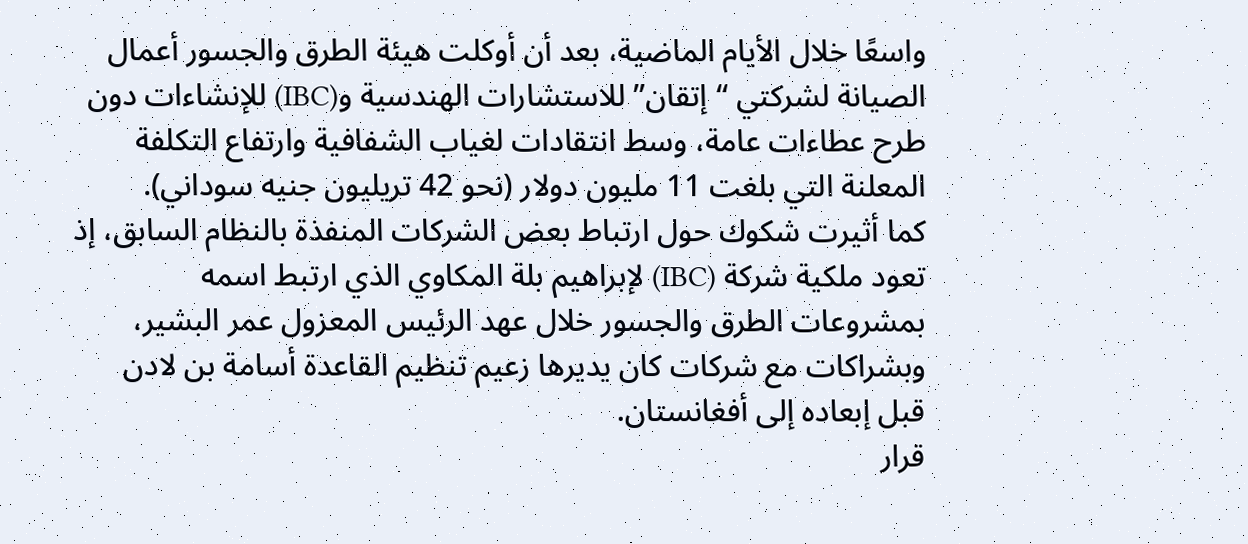واسعًا خلال الأيام الماضية، بعد أن أوكلت هيئة الطرق والجسور أعمال الصيانة لشركتي “إتقان” للاستشارات الهندسية و(IBC) للإنشاءات دون طرح عطاءات عامة، وسط انتقادات لغياب الشفافية وارتفاع التكلفة المعلنة التي بلغت 11 مليون دولار (نحو 42 تريليون جنيه سوداني).
كما أثيرت شكوك حول ارتباط بعض الشركات المنفذة بالنظام السابق، إذ تعود ملكية شركة (IBC) لإبراهيم بلة المكاوي الذي ارتبط اسمه بمشروعات الطرق والجسور خلال عهد الرئيس المعزول عمر البشير، وبشراكات مع شركات كان يديرها زعيم تنظيم القاعدة أسامة بن لادن قبل إبعاده إلى أفغانستان.
قرار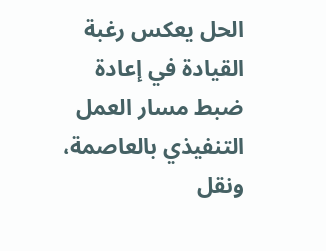الحل يعكس رغبة القيادة في إعادة ضبط مسار العمل التنفيذي بالعاصمة، ونقل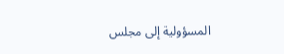المسؤولية إلى مجلس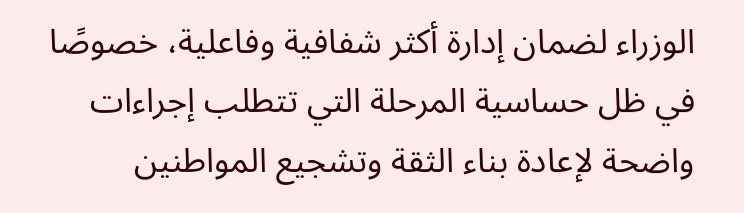الوزراء لضمان إدارة أكثر شفافية وفاعلية، خصوصًا في ظل حساسية المرحلة التي تتطلب إجراءات واضحة لإعادة بناء الثقة وتشجيع المواطنين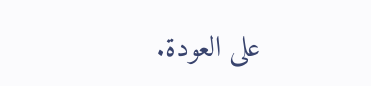على العودة.